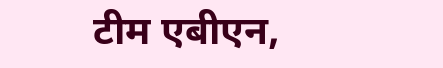टीम एबीएन,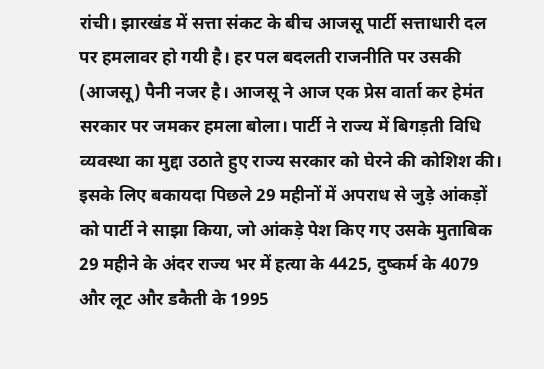रांची। झारखंड में सत्ता संकट के बीच आजसू पार्टी सत्ताधारी दल पर हमलावर हो गयी है। हर पल बदलती राजनीति पर उसकी (आजसू) पैनी नजर है। आजसू ने आज एक प्रेस वार्ता कर हेमंत सरकार पर जमकर हमला बोला। पार्टी ने राज्य में बिगड़ती विधि व्यवस्था का मुद्दा उठाते हुए राज्य सरकार को घेरने की कोशिश की। इसके लिए बकायदा पिछले 29 महीनों में अपराध से जुड़े आंकड़ों को पार्टी ने साझा किया, जो आंकड़े पेश किए गए उसके मुताबिक 29 महीने के अंदर राज्य भर में हत्या के 4425, दुष्कर्म के 4079 और लूट और डकैती के 1995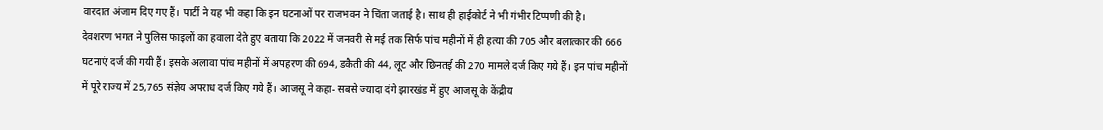वारदात अंजाम दिए गए हैं। पार्टी ने यह भी कहा कि इन घटनाओं पर राजभवन ने चिंता जताई है। साथ ही हाईकोर्ट ने भी गंभीर टिप्पणी की है।
देवशरण भगत ने पुलिस फाइलों का हवाला देते हुए बताया कि 2022 में जनवरी से मई तक सिर्फ पांच महीनों में ही हत्या की 705 और बलात्कार की 666 घटनाएं दर्ज की गयी हैं। इसके अलावा पांच महीनों में अपहरण की 694, डकैती की 44, लूट और छिनतई की 270 मामले दर्ज किए गये हैं। इन पांच महीनों में पूरे राज्य में 25,765 संज्ञेय अपराध दर्ज किए गये हैं। आजसू ने कहा- सबसे ज्यादा दंगे झारखंड में हुए आजसू के केंद्रीय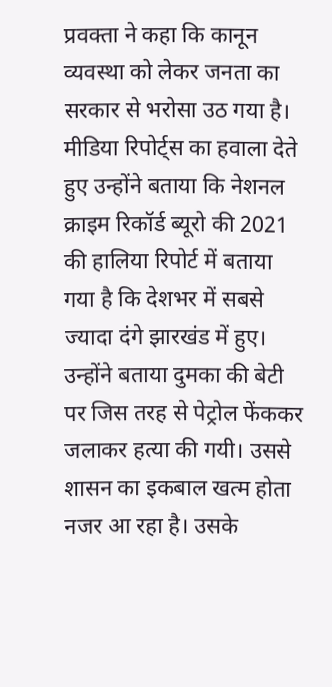प्रवक्ता ने कहा कि कानून व्यवस्था को लेकर जनता का सरकार से भरोसा उठ गया है। मीडिया रिपोर्ट्स का हवाला देते हुए उन्होंने बताया कि नेशनल क्राइम रिकॉर्ड ब्यूरो की 2021 की हालिया रिपोर्ट में बताया गया है कि देशभर में सबसे ज्यादा दंगे झारखंड में हुए। उन्होंने बताया दुमका की बेटी पर जिस तरह से पेट्रोल फेंककर जलाकर हत्या की गयी। उससे शासन का इकबाल खत्म होता नजर आ रहा है। उसके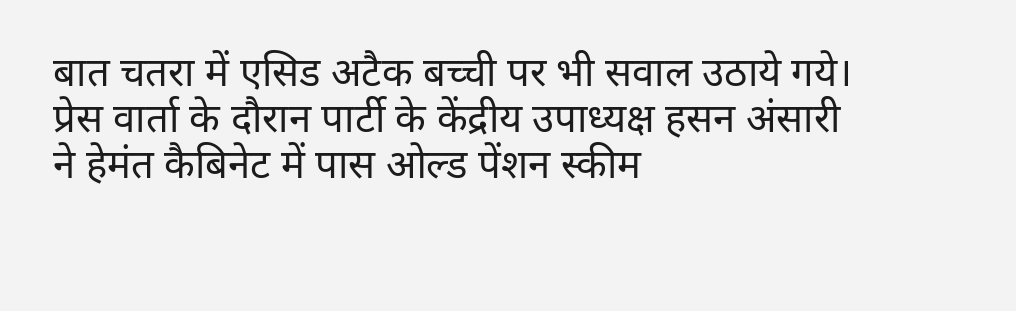बात चतरा में एसिड अटैक बच्ची पर भी सवाल उठाये गये।
प्रेस वार्ता के दौरान पार्टी के केंद्रीय उपाध्यक्ष हसन अंसारी ने हेमंत कैबिनेट में पास ओल्ड पेंशन स्कीम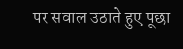पर सवाल उठाते हुए पूछा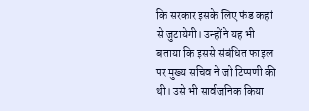कि सरकार इसके लिए फंड कहां से जुटायेगी। उन्होंने यह भी बताया कि इससे संबंधित फाइल पर मुख्य सचिव ने जो टिप्पणी की थी। उसे भी सार्वजनिक किया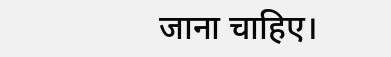जाना चाहिए।